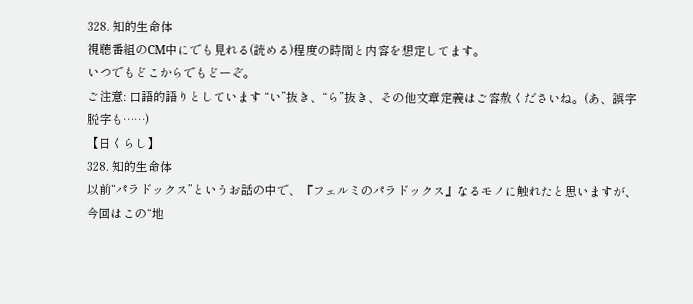328. 知的生命体
視聴番組のCM中にでも見れる(読める)程度の時間と内容を想定してます。
いつでもどこからでもどーぞ。
ご注意: 口語的語りとしています “い”抜き、“ら”抜き、その他文章定義はご容赦くださいね。(あ、誤字脱字も……)
【日くらし】
328. 知的生命体
以前“パラドックス”というお話の中で、『フェルミのパラドックス』なるモノに触れたと思いますが、今回はこの“地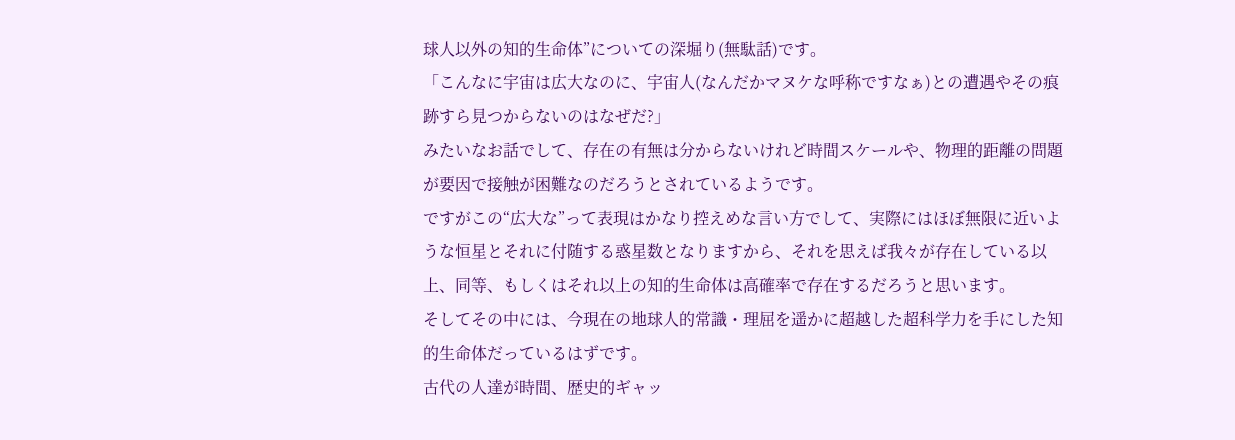球人以外の知的生命体”についての深堀り(無駄話)です。
「こんなに宇宙は広大なのに、宇宙人(なんだかマヌケな呼称ですなぁ)との遭遇やその痕跡すら見つからないのはなぜだ?」
みたいなお話でして、存在の有無は分からないけれど時間スケールや、物理的距離の問題が要因で接触が困難なのだろうとされているようです。
ですがこの“広大な”って表現はかなり控えめな言い方でして、実際にはほぼ無限に近いような恒星とそれに付随する惑星数となりますから、それを思えば我々が存在している以上、同等、もしくはそれ以上の知的生命体は高確率で存在するだろうと思います。
そしてその中には、今現在の地球人的常識・理屈を遥かに超越した超科学力を手にした知的生命体だっているはずです。
古代の人達が時間、歴史的ギャッ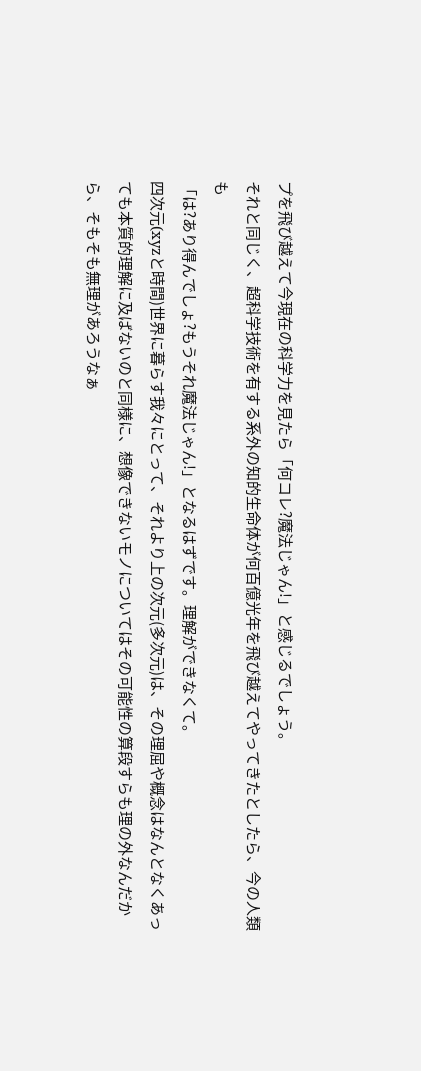プを飛び越えて今現在の科学力を見たら「何コレ?魔法じゃん!」と感じるでしょう。
それと同じく、超科学技術を有する系外の知的生命体が何百億光年を飛び越えてやってきたとしたら、今の人類も
「は?あり得んでしょ?もうそれ魔法じゃん!」となるはずです。理解ができなくて。
四次元(xyzと時間)世界に暮らす我々にとって、それより上の次元(多次元)は、その理屈や概念はなんとなくあっても本質的理解に及ばないのと同様に、想像できないモノについてはその可能性の算段すらも理の外なんだから、そもそも無理があろうなぁ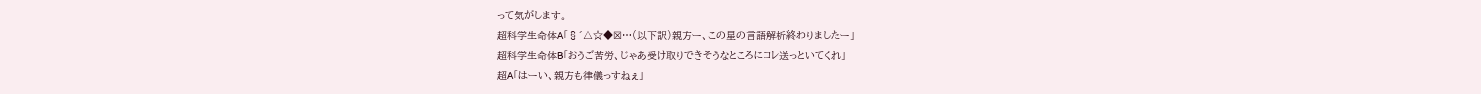って気がします。
超科学生命体A「§´△☆◆☒…(以下訳)親方ー、この星の言語解析終わりましたー」
超科学生命体B「おうご苦労、じゃあ受け取りできそうなところにコレ送っといてくれ」
超A「はーい、親方も律儀っすねぇ」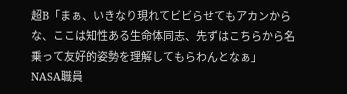超B「まぁ、いきなり現れてビビらせてもアカンからな、ここは知性ある生命体同志、先ずはこちらから名乗って友好的姿勢を理解してもらわんとなぁ」
NASA職員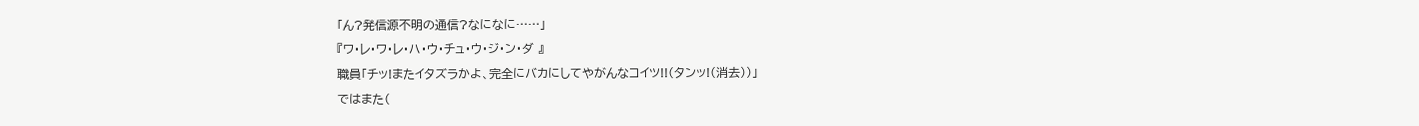「ん?発信源不明の通信?なになに……」
『ワ・レ・ワ・レ・ハ・ウ・チュ・ウ・ジ・ン・ダ 』
職員「チッ!またイタズラかよ、完全にバカにしてやがんなコイツ!!(タンッ!(消去))」
ではまた(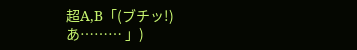超A,B「(ブチッ!)あ……… 」)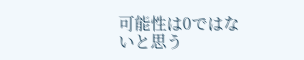可能性は0ではないと思う